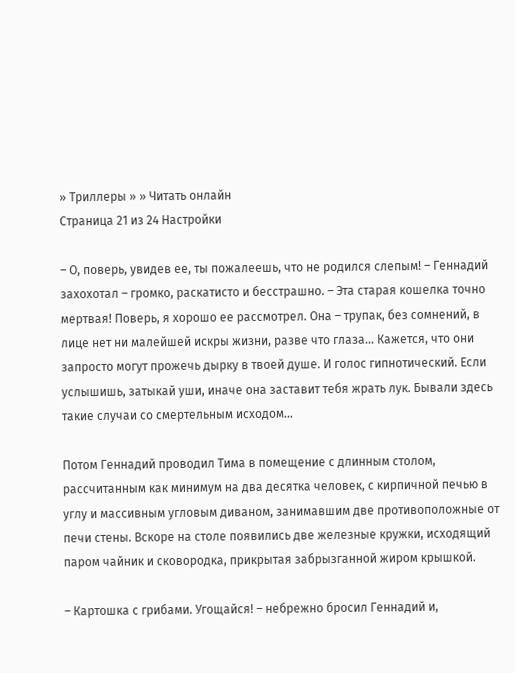» Триллеры » » Читать онлайн
Страница 21 из 24 Настройки

– О, поверь, увидев ее, ты пожалеешь, что не родился слепым! – Геннадий захохотал – громко, раскатисто и бесстрашно. – Эта старая кошелка точно мертвая! Поверь, я хорошо ее рассмотрел. Она – трупак, без сомнений, в лице нет ни малейшей искры жизни, разве что глаза… Кажется, что они запросто могут прожечь дырку в твоей душе. И голос гипнотический. Если услышишь, затыкай уши, иначе она заставит тебя жрать лук. Бывали здесь такие случаи со смертельным исходом…

Потом Геннадий проводил Тима в помещение с длинным столом, рассчитанным как минимум на два десятка человек, с кирпичной печью в углу и массивным угловым диваном, занимавшим две противоположные от печи стены. Вскоре на столе появились две железные кружки, исходящий паром чайник и сковородка, прикрытая забрызганной жиром крышкой.

– Картошка с грибами. Угощайся! – небрежно бросил Геннадий и,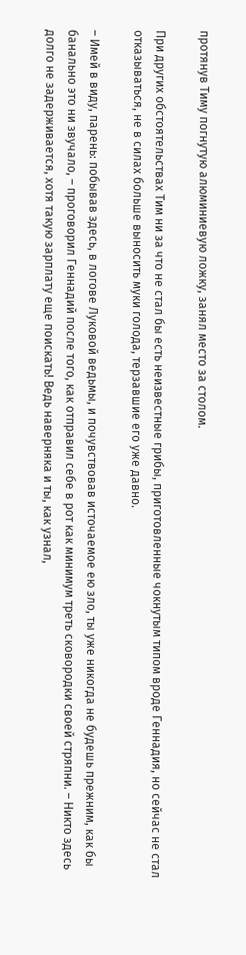протянув Тиму погнутую алюминиевую ложку, занял место за столом.

При других обстоятельствах Тим ни за что не стал бы есть неизвестные грибы, приготовленные чокнутым типом вроде Геннадия, но сейчас не стал отказываться, не в силах больше выносить муки голода, терзавшие его уже давно.

– Имей в виду, парень: побывав здесь, в логове Луковой ведьмы, и почувствовав источаемое ею зло, ты уже никогда не будешь прежним, как бы банально это ни звучало, – проговорил Геннадий после того, как отправил себе в рот как минимум треть сковородки своей стряпни. – Никто здесь долго не задерживается, хотя такую зарплату еще поискать! Ведь наверняка и ты, как узнал,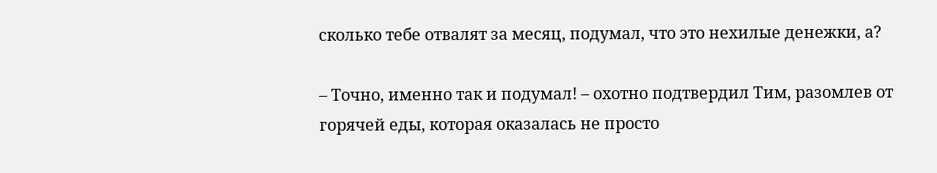сколько тебе отвалят за месяц, подумал, что это нехилые денежки, а?

– Точно, именно так и подумал! – охотно подтвердил Тим, разомлев от горячей еды, которая оказалась не просто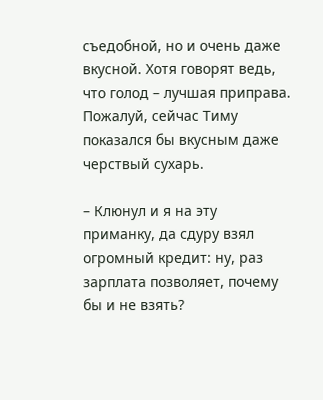съедобной, но и очень даже вкусной. Хотя говорят ведь, что голод – лучшая приправа. Пожалуй, сейчас Тиму показался бы вкусным даже черствый сухарь.

– Клюнул и я на эту приманку, да сдуру взял огромный кредит: ну, раз зарплата позволяет, почему бы и не взять?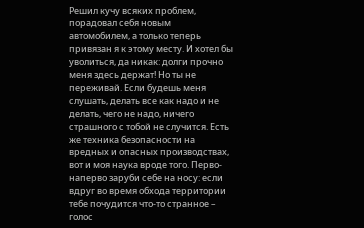Решил кучу всяких проблем, порадовал себя новым автомобилем, а только теперь привязан я к этому месту. И хотел бы уволиться, да никак: долги прочно меня здесь держат! Но ты не переживай. Если будешь меня слушать, делать все как надо и не делать, чего не надо, ничего страшного с тобой не случится. Есть же техника безопасности на вредных и опасных производствах, вот и моя наука вроде того. Перво-наперво заруби себе на носу: если вдруг во время обхода территории тебе почудится что-то странное – голос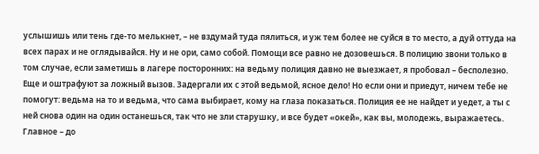услышишь или тень где-то мелькнет, – не вздумай туда пялиться, и уж тем более не суйся в то место, а дуй оттуда на всех парах и не оглядывайся. Ну и не ори, само собой. Помощи все равно не дозовешься. В полицию звони только в том случае, если заметишь в лагере посторонних: на ведьму полиция давно не выезжает, я пробовал – бесполезно. Еще и оштрафуют за ложный вызов. Задергали их с этой ведьмой, ясное дело! Но если они и приедут, ничем тебе не помогут: ведьма на то и ведьма, что сама выбирает, кому на глаза показаться. Полиция ее не найдет и уедет, а ты с ней снова один на один останешься, так что не зли старушку, и все будет «окей», как вы, молодежь, выражаетесь. Главное – до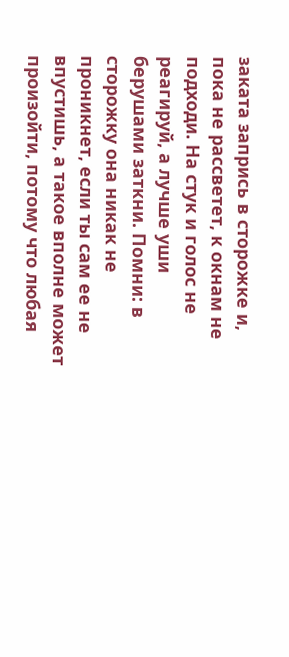заката запрись в сторожке и, пока не рассветет, к окнам не подходи. На стук и голос не реагируй, а лучше уши берушами заткни. Помни: в сторожку она никак не проникнет, если ты сам ее не впустишь, а такое вполне может произойти, потому что любая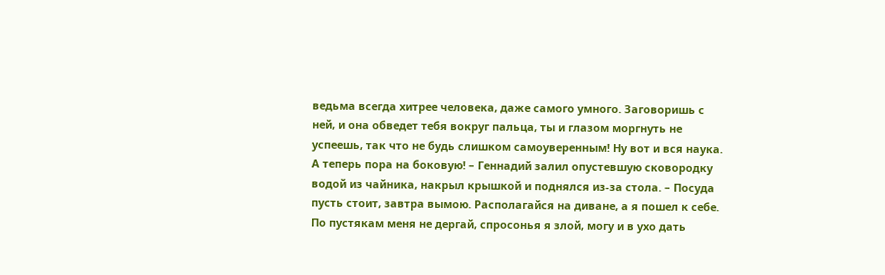ведьма всегда хитрее человека, даже самого умного. Заговоришь с ней, и она обведет тебя вокруг пальца, ты и глазом моргнуть не успеешь, так что не будь слишком самоуверенным! Ну вот и вся наука. А теперь пора на боковую! – Геннадий залил опустевшую сковородку водой из чайника, накрыл крышкой и поднялся из-за стола. – Посуда пусть стоит, завтра вымою. Располагайся на диване, а я пошел к себе. По пустякам меня не дергай, спросонья я злой, могу и в ухо дать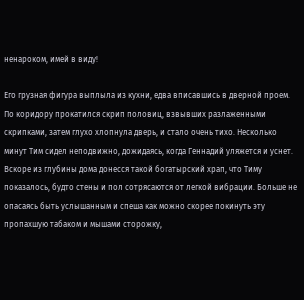ненароком, имей в виду!

Его грузная фигура выплыла из кухни, едва вписавшись в дверной проем. По коридору прокатился скрип половиц, взвывших разлаженными скрипками, затем глухо хлопнула дверь, и стало очень тихо. Несколько минут Тим сидел неподвижно, дожидаясь, когда Геннадий уляжется и уснет. Вскоре из глубины дома донесся такой богатырский храп, что Тиму показалось, будто стены и пол сотрясаются от легкой вибрации. Больше не опасаясь быть услышанным и спеша как можно скорее покинуть эту пропахшую табаком и мышами сторожку,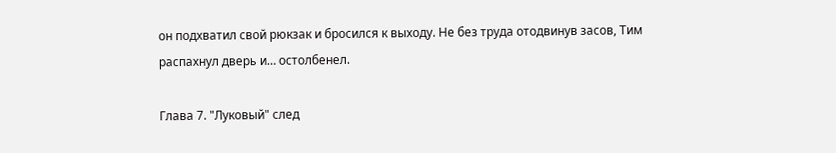он подхватил свой рюкзак и бросился к выходу. Не без труда отодвинув засов, Тим распахнул дверь и… остолбенел.

Глава 7. "Луковый" след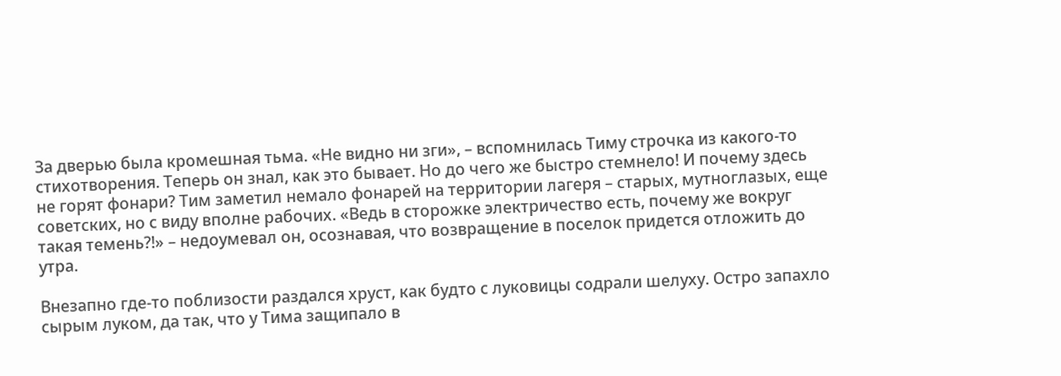За дверью была кромешная тьма. «Не видно ни зги», – вспомнилась Тиму строчка из какого-то стихотворения. Теперь он знал, как это бывает. Но до чего же быстро стемнело! И почему здесь не горят фонари? Тим заметил немало фонарей на территории лагеря – старых, мутноглазых, еще советских, но с виду вполне рабочих. «Ведь в сторожке электричество есть, почему же вокруг такая темень?!» – недоумевал он, осознавая, что возвращение в поселок придется отложить до утра.

Внезапно где-то поблизости раздался хруст, как будто с луковицы содрали шелуху. Остро запахло сырым луком, да так, что у Тима защипало в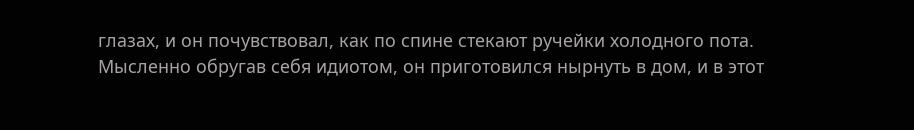глазах, и он почувствовал, как по спине стекают ручейки холодного пота. Мысленно обругав себя идиотом, он приготовился нырнуть в дом, и в этот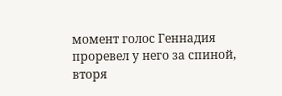момент голос Геннадия проревел у него за спиной, вторя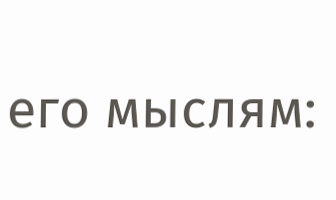его мыслям: